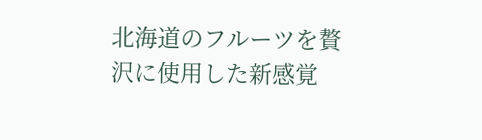北海道のフルーツを贅沢に使用した新感覚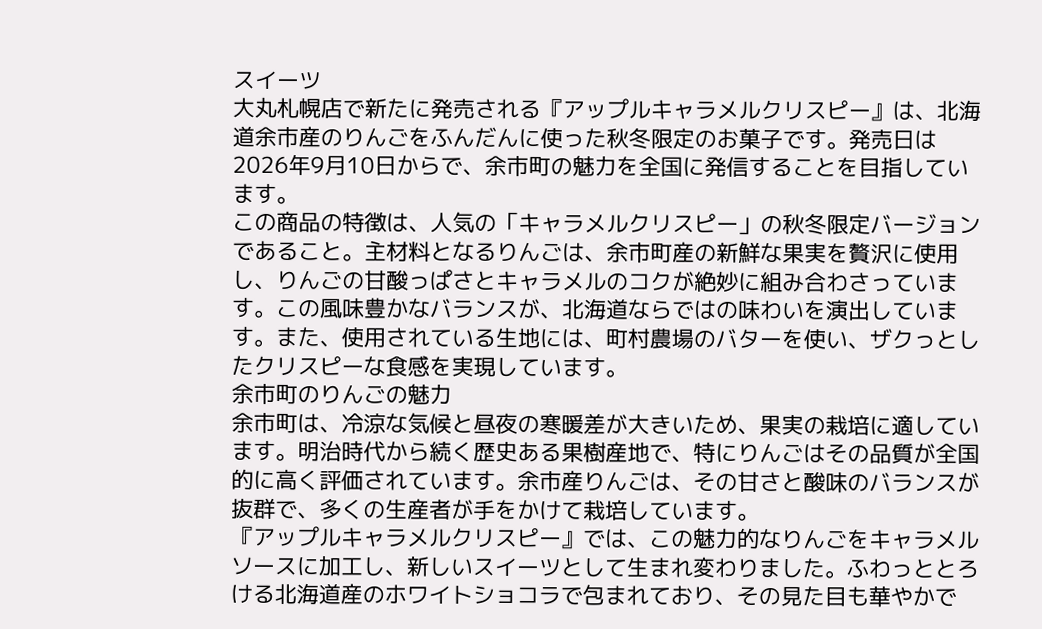スイーツ
大丸札幌店で新たに発売される『アップルキャラメルクリスピー』は、北海道余市産のりんごをふんだんに使った秋冬限定のお菓子です。発売日は2026年9月10日からで、余市町の魅力を全国に発信することを目指しています。
この商品の特徴は、人気の「キャラメルクリスピー」の秋冬限定バージョンであること。主材料となるりんごは、余市町産の新鮮な果実を贅沢に使用し、りんごの甘酸っぱさとキャラメルのコクが絶妙に組み合わさっています。この風味豊かなバランスが、北海道ならではの味わいを演出しています。また、使用されている生地には、町村農場のバターを使い、ザクっとしたクリスピーな食感を実現しています。
余市町のりんごの魅力
余市町は、冷涼な気候と昼夜の寒暖差が大きいため、果実の栽培に適しています。明治時代から続く歴史ある果樹産地で、特にりんごはその品質が全国的に高く評価されています。余市産りんごは、その甘さと酸味のバランスが抜群で、多くの生産者が手をかけて栽培しています。
『アップルキャラメルクリスピー』では、この魅力的なりんごをキャラメルソースに加工し、新しいスイーツとして生まれ変わりました。ふわっととろける北海道産のホワイトショコラで包まれており、その見た目も華やかで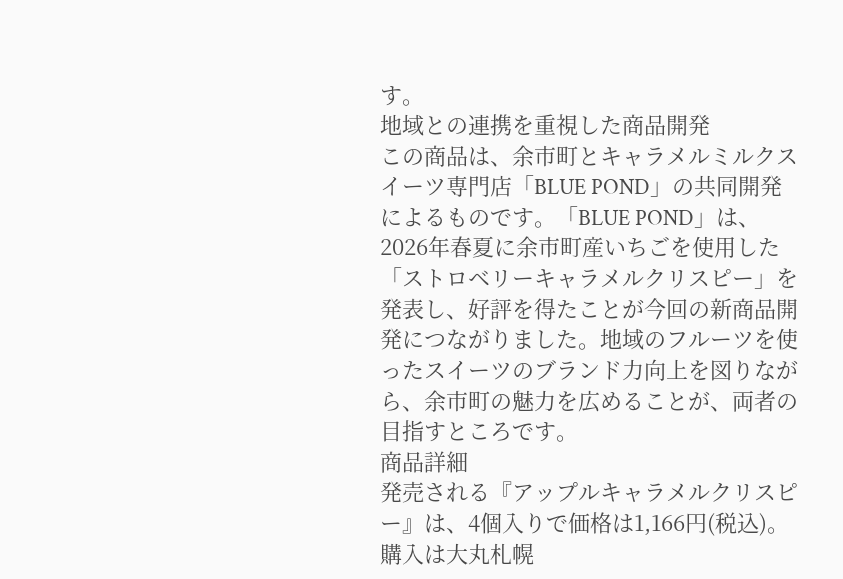す。
地域との連携を重視した商品開発
この商品は、余市町とキャラメルミルクスイーツ専門店「BLUE POND」の共同開発によるものです。「BLUE POND」は、2026年春夏に余市町産いちごを使用した「ストロベリーキャラメルクリスピー」を発表し、好評を得たことが今回の新商品開発につながりました。地域のフルーツを使ったスイーツのブランド力向上を図りながら、余市町の魅力を広めることが、両者の目指すところです。
商品詳細
発売される『アップルキャラメルクリスピー』は、4個入りで価格は1,166円(税込)。購入は大丸札幌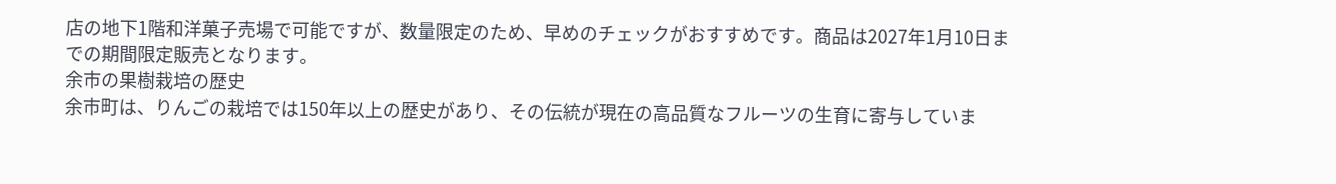店の地下1階和洋菓子売場で可能ですが、数量限定のため、早めのチェックがおすすめです。商品は2027年1月10日までの期間限定販売となります。
余市の果樹栽培の歴史
余市町は、りんごの栽培では150年以上の歴史があり、その伝統が現在の高品質なフルーツの生育に寄与していま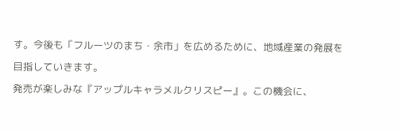す。今後も「フルーツのまち・余市」を広めるために、地域産業の発展を目指していきます。
発売が楽しみな『アップルキャラメルクリスピー』。この機会に、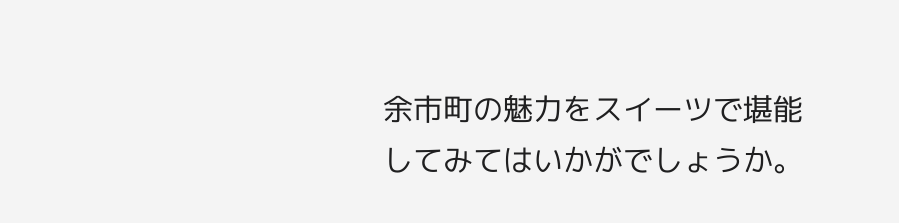余市町の魅力をスイーツで堪能してみてはいかがでしょうか。